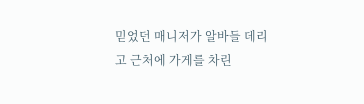믿었던 매니저가 알바들 데리고 근처에 가게를 차린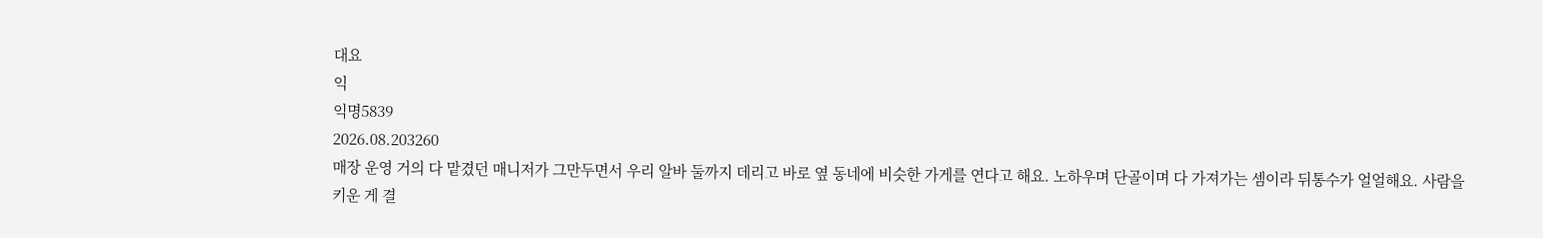대요
익
익명5839
2026.08.203260
매장 운영 거의 다 맡겼던 매니저가 그만두면서 우리 알바 둘까지 데리고 바로 옆 동네에 비슷한 가게를 연다고 해요. 노하우며 단골이며 다 가져가는 셈이라 뒤통수가 얼얼해요. 사람을 키운 게 결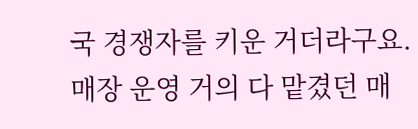국 경쟁자를 키운 거더라구요.
매장 운영 거의 다 맡겼던 매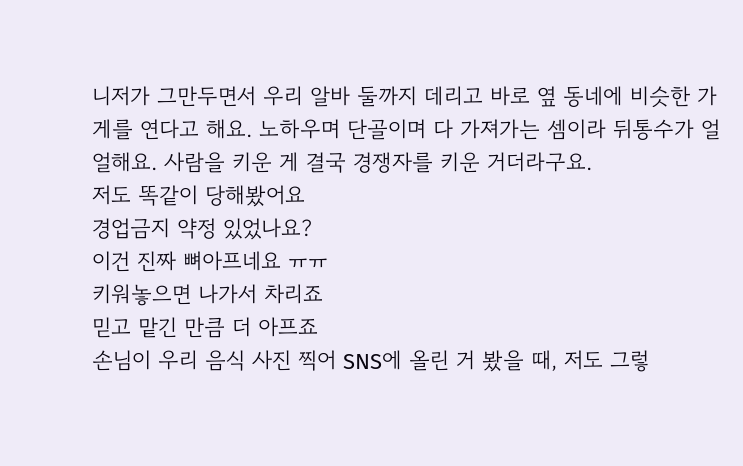니저가 그만두면서 우리 알바 둘까지 데리고 바로 옆 동네에 비슷한 가게를 연다고 해요. 노하우며 단골이며 다 가져가는 셈이라 뒤통수가 얼얼해요. 사람을 키운 게 결국 경쟁자를 키운 거더라구요.
저도 똑같이 당해봤어요
경업금지 약정 있었나요?
이건 진짜 뼈아프네요 ㅠㅠ
키워놓으면 나가서 차리죠
믿고 맡긴 만큼 더 아프죠
손님이 우리 음식 사진 찍어 SNS에 올린 거 봤을 때, 저도 그렇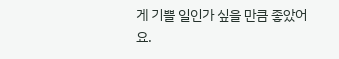게 기쁠 일인가 싶을 만큼 좋았어요.